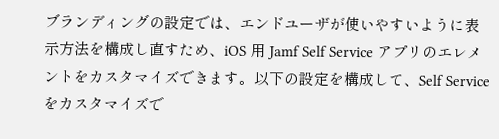ブランディングの設定では、エンドユーザが使いやすいように表示方法を構成し直すため、iOS 用 Jamf Self Service アプリのエレメントをカスタマイズできます。以下の設定を構成して、Self Service をカスタマイズで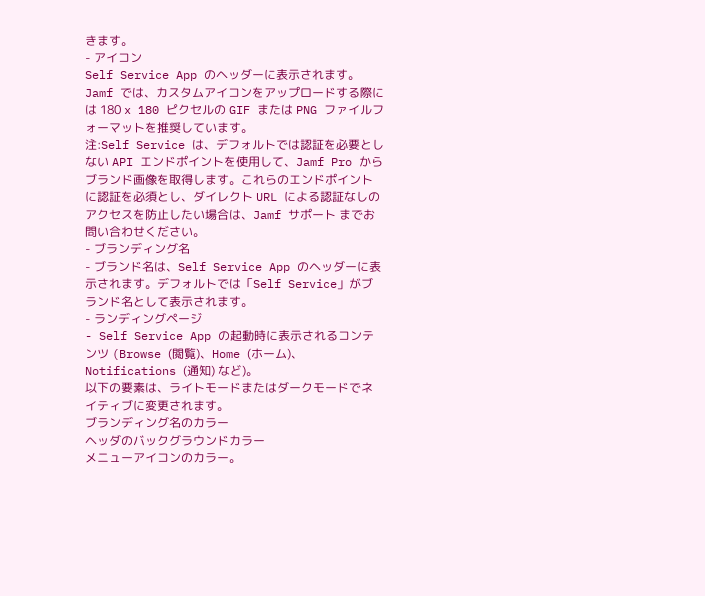きます。
- アイコン
Self Service App のヘッダーに表示されます。Jamf では、カスタムアイコンをアップロードする際には 180 x 180 ピクセルの GIF または PNG ファイルフォーマットを推奨しています。
注:Self Service は、デフォルトでは認証を必要としない API エンドポイントを使用して、Jamf Pro からブランド画像を取得します。これらのエンドポイントに認証を必須とし、ダイレクト URL による認証なしのアクセスを防止したい場合は、Jamf サポート までお問い合わせください。
- ブランディング名
- ブランド名は、Self Service App のヘッダーに表示されます。デフォルトでは「Self Service」がブランド名として表示されます。
- ランディングページ
- Self Service App の起動時に表示されるコンテンツ (Browse (閲覧)、Home (ホーム)、Notifications (通知) など)。
以下の要素は、ライトモードまたはダークモードでネイティブに変更されます。
ブランディング名のカラー
ヘッダのバックグラウンドカラー
メニューアイコンのカラー。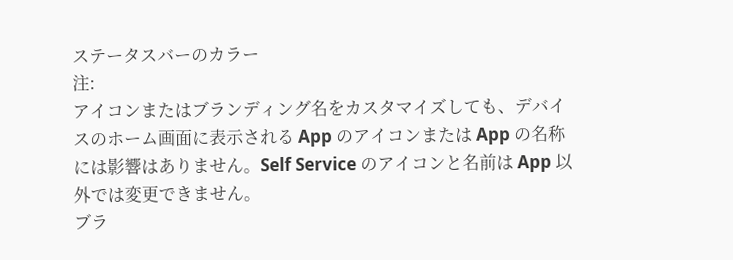ステータスバーのカラー
注:
アイコンまたはブランディング名をカスタマイズしても、デバイスのホーム画面に表示される App のアイコンまたは App の名称には影響はありません。Self Service のアイコンと名前は App 以外では変更できません。
ブラ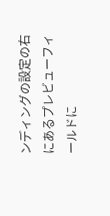ンディングの設定の右にあるプレビューフィールドに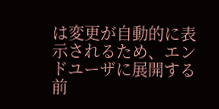は変更が自動的に表示されるため、エンドユーザに展開する前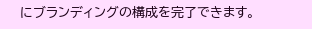にブランディングの構成を完了できます。